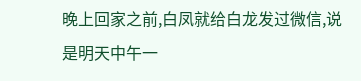晚上回家之前,白凤就给白龙发过微信,说是明天中午一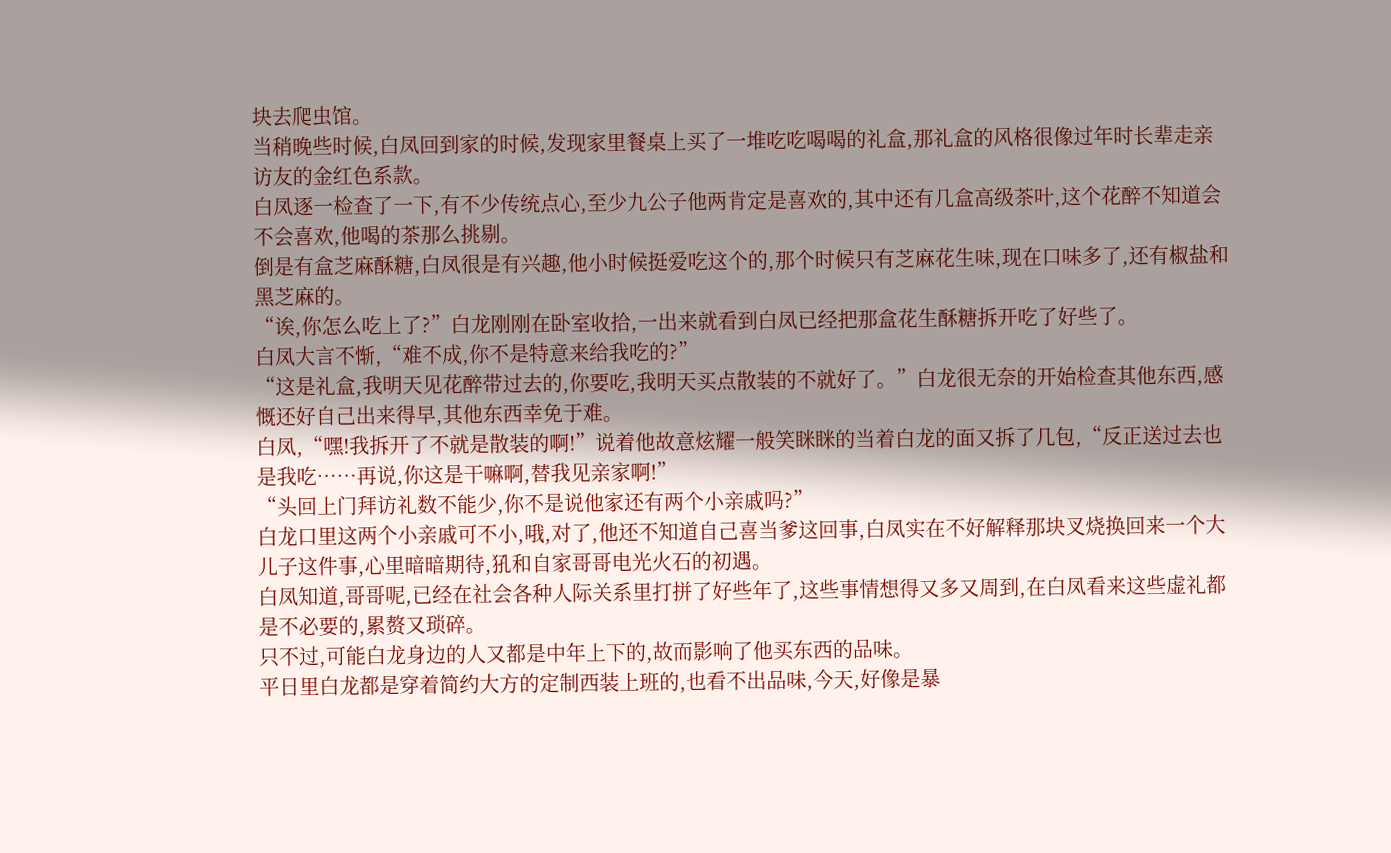块去爬虫馆。
当稍晚些时候,白凤回到家的时候,发现家里餐桌上买了一堆吃吃喝喝的礼盒,那礼盒的风格很像过年时长辈走亲访友的金红色系款。
白凤逐一检查了一下,有不少传统点心,至少九公子他两肯定是喜欢的,其中还有几盒高级茶叶,这个花醉不知道会不会喜欢,他喝的茶那么挑剔。
倒是有盒芝麻酥糖,白凤很是有兴趣,他小时候挺爱吃这个的,那个时候只有芝麻花生味,现在口味多了,还有椒盐和黑芝麻的。
“诶,你怎么吃上了?”白龙刚刚在卧室收拾,一出来就看到白凤已经把那盒花生酥糖拆开吃了好些了。
白凤大言不惭,“难不成,你不是特意来给我吃的?”
“这是礼盒,我明天见花醉带过去的,你要吃,我明天买点散装的不就好了。”白龙很无奈的开始检查其他东西,感慨还好自己出来得早,其他东西幸免于难。
白凤,“嘿!我拆开了不就是散装的啊!”说着他故意炫耀一般笑眯眯的当着白龙的面又拆了几包,“反正送过去也是我吃……再说,你这是干嘛啊,替我见亲家啊!”
“头回上门拜访礼数不能少,你不是说他家还有两个小亲戚吗?”
白龙口里这两个小亲戚可不小,哦,对了,他还不知道自己喜当爹这回事,白凤实在不好解释那块叉烧换回来一个大儿子这件事,心里暗暗期待,犼和自家哥哥电光火石的初遇。
白凤知道,哥哥呢,已经在社会各种人际关系里打拼了好些年了,这些事情想得又多又周到,在白凤看来这些虚礼都是不必要的,累赘又琐碎。
只不过,可能白龙身边的人又都是中年上下的,故而影响了他买东西的品味。
平日里白龙都是穿着简约大方的定制西装上班的,也看不出品味,今天,好像是暴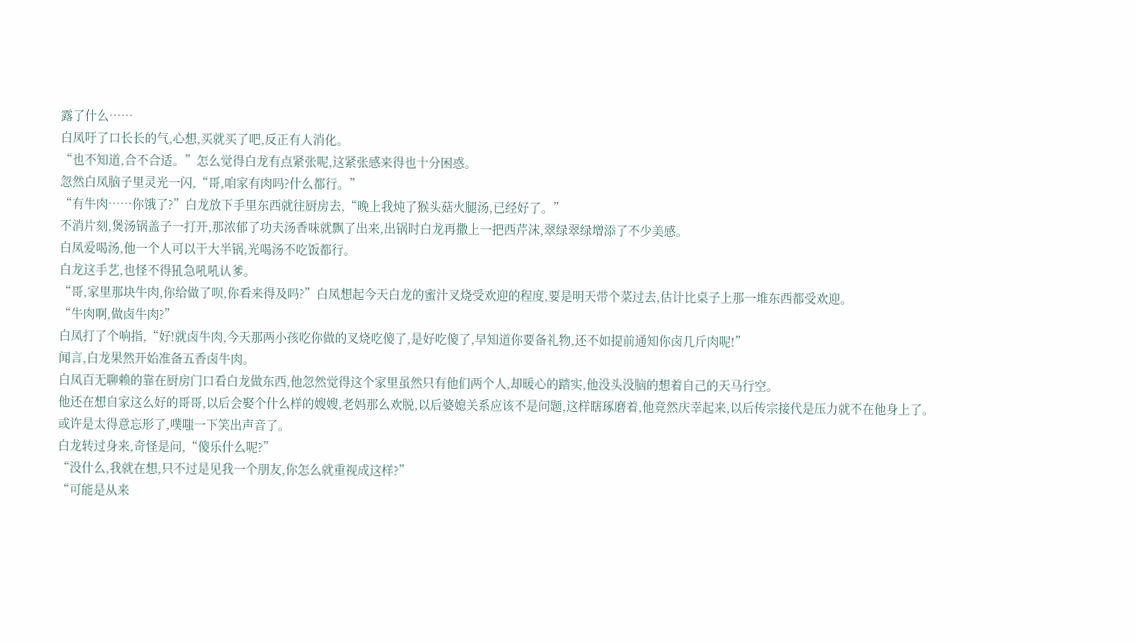露了什么……
白凤吁了口长长的气,心想,买就买了吧,反正有人消化。
“也不知道,合不合适。”怎么觉得白龙有点紧张呢,这紧张感来得也十分困惑。
忽然白凤脑子里灵光一闪,“哥,咱家有肉吗?什么都行。”
“有牛肉……你饿了?”白龙放下手里东西就往厨房去,“晚上我炖了猴头菇火腿汤,已经好了。”
不消片刻,煲汤锅盖子一打开,那浓郁了功夫汤香味就飘了出来,出锅时白龙再撒上一把西芹沫,翠绿翠绿增添了不少美感。
白凤爱喝汤,他一个人可以干大半锅,光喝汤不吃饭都行。
白龙这手艺,也怪不得犼急吼吼认爹。
“哥,家里那块牛肉,你给做了呗,你看来得及吗?”白凤想起今天白龙的蜜汁叉烧受欢迎的程度,要是明天带个菜过去,估计比桌子上那一堆东西都受欢迎。
“牛肉啊,做卤牛肉?”
白凤打了个响指,“好!就卤牛肉,今天那两小孩吃你做的叉烧吃傻了,是好吃傻了,早知道你要备礼物,还不如提前通知你卤几斤肉呢!”
闻言,白龙果然开始准备五香卤牛肉。
白凤百无聊赖的靠在厨房门口看白龙做东西,他忽然觉得这个家里虽然只有他们两个人,却暖心的踏实,他没头没脑的想着自己的天马行空。
他还在想自家这么好的哥哥,以后会娶个什么样的嫂嫂,老妈那么欢脱,以后婆媳关系应该不是问题,这样瞎琢磨着,他竟然庆幸起来,以后传宗接代是压力就不在他身上了。
或许是太得意忘形了,噗嗤一下笑出声音了。
白龙转过身来,奇怪是问,“傻乐什么呢?”
“没什么,我就在想,只不过是见我一个朋友,你怎么就重视成这样?”
“可能是从来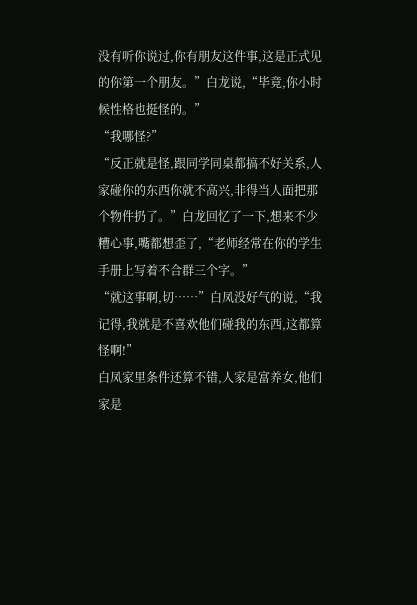没有听你说过,你有朋友这件事,这是正式见的你第一个朋友。”白龙说,“毕竟,你小时候性格也挺怪的。”
“我哪怪?”
“反正就是怪,跟同学同桌都搞不好关系,人家碰你的东西你就不高兴,非得当人面把那个物件扔了。”白龙回忆了一下,想来不少糟心事,嘴都想歪了,“老师经常在你的学生手册上写着不合群三个字。”
“就这事啊,切……”白凤没好气的说,“我记得,我就是不喜欢他们碰我的东西,这都算怪啊!”
白凤家里条件还算不错,人家是富养女,他们家是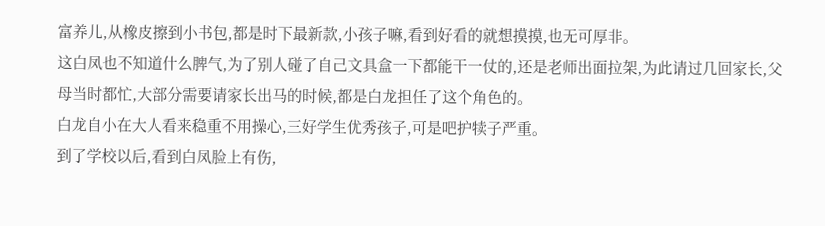富养儿,从橡皮擦到小书包,都是时下最新款,小孩子嘛,看到好看的就想摸摸,也无可厚非。
这白凤也不知道什么脾气,为了别人碰了自己文具盒一下都能干一仗的,还是老师出面拉架,为此请过几回家长,父母当时都忙,大部分需要请家长出马的时候,都是白龙担任了这个角色的。
白龙自小在大人看来稳重不用操心,三好学生优秀孩子,可是吧护犊子严重。
到了学校以后,看到白凤脸上有伤,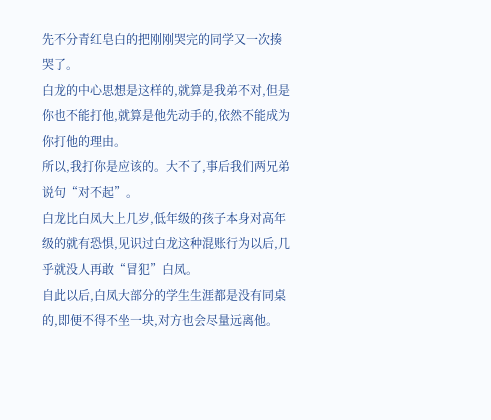先不分青红皂白的把刚刚哭完的同学又一次揍哭了。
白龙的中心思想是这样的,就算是我弟不对,但是你也不能打他,就算是他先动手的,依然不能成为你打他的理由。
所以,我打你是应该的。大不了,事后我们两兄弟说句“对不起”。
白龙比白凤大上几岁,低年级的孩子本身对高年级的就有恐惧,见识过白龙这种混账行为以后,几乎就没人再敢“冒犯”白凤。
自此以后,白凤大部分的学生生涯都是没有同桌的,即便不得不坐一块,对方也会尽量远离他。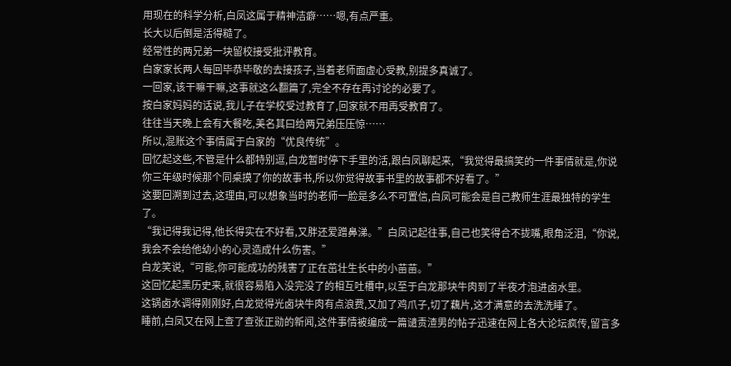用现在的科学分析,白凤这属于精神洁癖……嗯,有点严重。
长大以后倒是活得糙了。
经常性的两兄弟一块留校接受批评教育。
白家家长两人每回毕恭毕敬的去接孩子,当着老师面虚心受教,别提多真诚了。
一回家,该干嘛干嘛,这事就这么翻篇了,完全不存在再讨论的必要了。
按白家妈妈的话说,我儿子在学校受过教育了,回家就不用再受教育了。
往往当天晚上会有大餐吃,美名其曰给两兄弟压压惊……
所以,混账这个事情属于白家的“优良传统”。
回忆起这些,不管是什么都特别逗,白龙暂时停下手里的活,跟白凤聊起来,“我觉得最搞笑的一件事情就是,你说你三年级时候那个同桌摸了你的故事书,所以你觉得故事书里的故事都不好看了。”
这要回溯到过去,这理由,可以想象当时的老师一脸是多么不可置信,白凤可能会是自己教师生涯最独特的学生了。
“我记得我记得,他长得实在不好看,又胖还爱蹭鼻涕。”白凤记起往事,自己也笑得合不拢嘴,眼角泛泪,“你说,我会不会给他幼小的心灵造成什么伤害。”
白龙笑说,“可能,你可能成功的残害了正在茁壮生长中的小苗苗。”
这回忆起黑历史来,就很容易陷入没完没了的相互吐槽中,以至于白龙那块牛肉到了半夜才泡进卤水里。
这锅卤水调得刚刚好,白龙觉得光卤块牛肉有点浪费,又加了鸡爪子,切了藕片,这才满意的去洗洗睡了。
睡前,白凤又在网上查了查张正勋的新闻,这件事情被编成一篇谴责渣男的帖子迅速在网上各大论坛疯传,留言多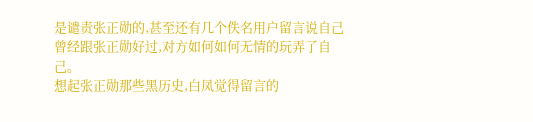是谴责张正勋的,甚至还有几个佚名用户留言说自己曾经跟张正勋好过,对方如何如何无情的玩弄了自己。
想起张正勋那些黑历史,白凤觉得留言的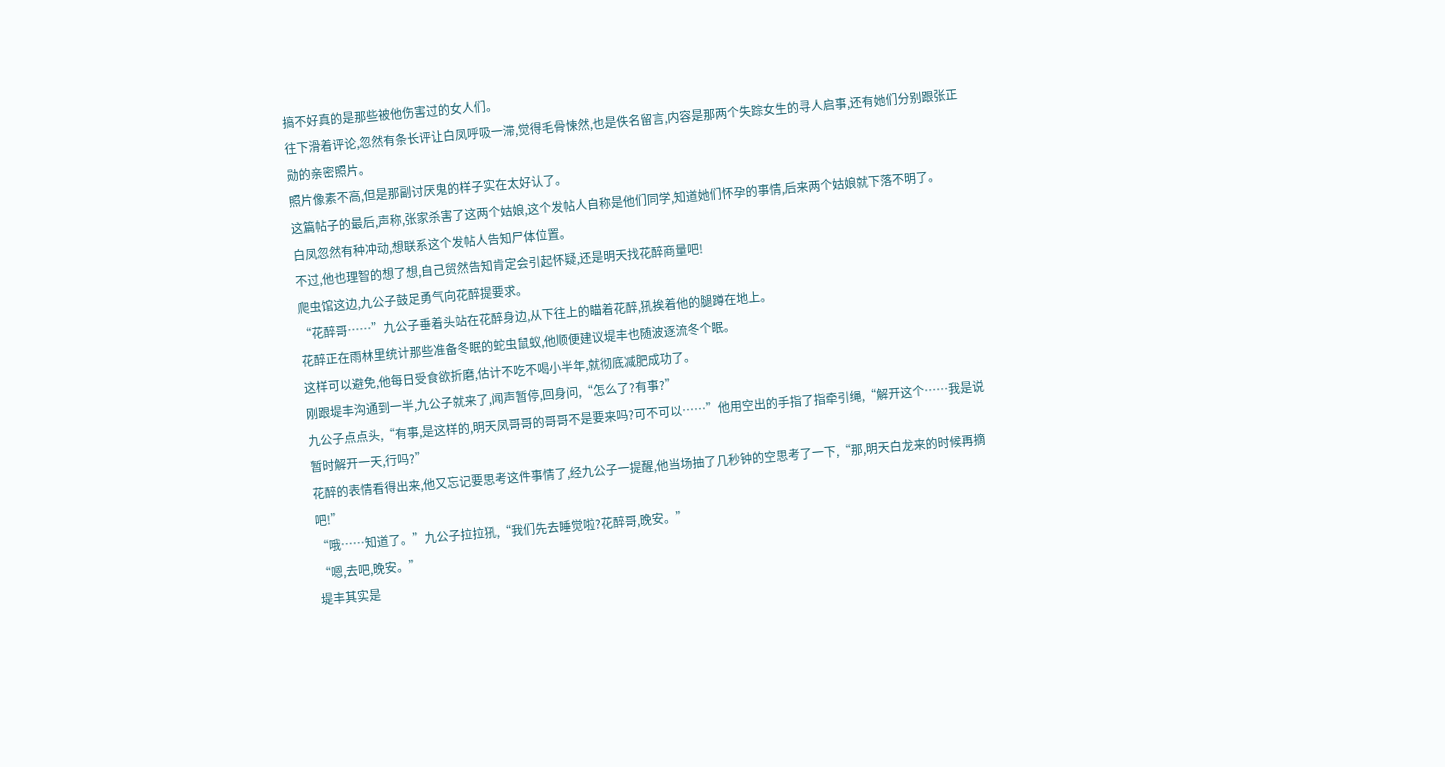搞不好真的是那些被他伤害过的女人们。
往下滑着评论,忽然有条长评让白凤呼吸一滞,觉得毛骨悚然,也是佚名留言,内容是那两个失踪女生的寻人启事,还有她们分别跟张正勋的亲密照片。
照片像素不高,但是那副讨厌鬼的样子实在太好认了。
这篇帖子的最后,声称,张家杀害了这两个姑娘,这个发帖人自称是他们同学,知道她们怀孕的事情,后来两个姑娘就下落不明了。
白凤忽然有种冲动,想联系这个发帖人告知尸体位置。
不过,他也理智的想了想,自己贸然告知肯定会引起怀疑,还是明天找花醉商量吧!
爬虫馆这边,九公子鼓足勇气向花醉提要求。
“花醉哥……”九公子垂着头站在花醉身边,从下往上的瞄着花醉,犼挨着他的腿蹲在地上。
花醉正在雨林里统计那些准备冬眠的蛇虫鼠蚁,他顺便建议堤丰也随波逐流冬个眠。
这样可以避免,他每日受食欲折磨,估计不吃不喝小半年,就彻底减肥成功了。
刚跟堤丰沟通到一半,九公子就来了,闻声暂停,回身问,“怎么了?有事?”
九公子点点头,“有事,是这样的,明天凤哥哥的哥哥不是要来吗?可不可以……”他用空出的手指了指牵引绳,“解开这个……我是说暂时解开一天,行吗?”
花醉的表情看得出来,他又忘记要思考这件事情了,经九公子一提醒,他当场抽了几秒钟的空思考了一下,“那,明天白龙来的时候再摘吧!”
“哦……知道了。”九公子拉拉犼,“我们先去睡觉啦?花醉哥,晚安。”
“嗯,去吧,晚安。”
堤丰其实是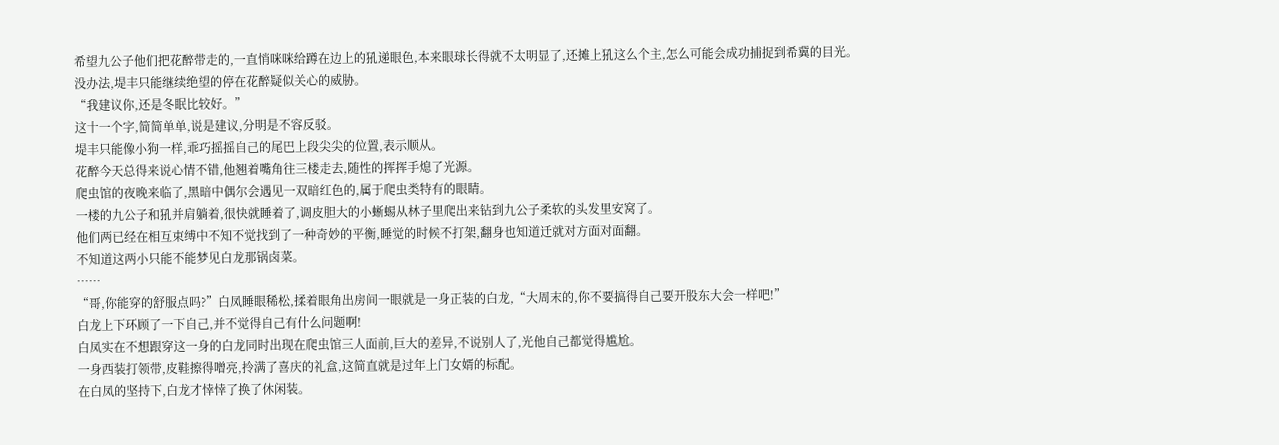希望九公子他们把花醉带走的,一直悄咪咪给蹲在边上的犼递眼色,本来眼球长得就不太明显了,还摊上犼这么个主,怎么可能会成功捕捉到希冀的目光。
没办法,堤丰只能继续绝望的停在花醉疑似关心的威胁。
“我建议你,还是冬眠比较好。”
这十一个字,简简单单,说是建议,分明是不容反驳。
堤丰只能像小狗一样,乖巧摇摇自己的尾巴上段尖尖的位置,表示顺从。
花醉今天总得来说心情不错,他翘着嘴角往三楼走去,随性的挥挥手熄了光源。
爬虫馆的夜晚来临了,黑暗中偶尔会遇见一双暗红色的,属于爬虫类特有的眼睛。
一楼的九公子和犼并肩躺着,很快就睡着了,调皮胆大的小蜥蜴从林子里爬出来钻到九公子柔软的头发里安窝了。
他们两已经在相互束缚中不知不觉找到了一种奇妙的平衡,睡觉的时候不打架,翻身也知道迁就对方面对面翻。
不知道这两小只能不能梦见白龙那锅卤菜。
……
“哥,你能穿的舒服点吗?”白凤睡眼稀松,揉着眼角出房间一眼就是一身正装的白龙,“大周末的,你不要搞得自己要开股东大会一样吧!”
白龙上下环顾了一下自己,并不觉得自己有什么问题啊!
白凤实在不想跟穿这一身的白龙同时出现在爬虫馆三人面前,巨大的差异,不说别人了,光他自己都觉得尴尬。
一身西装打领带,皮鞋擦得噌亮,拎满了喜庆的礼盒,这简直就是过年上门女婿的标配。
在白凤的坚持下,白龙才悻悻了换了休闲装。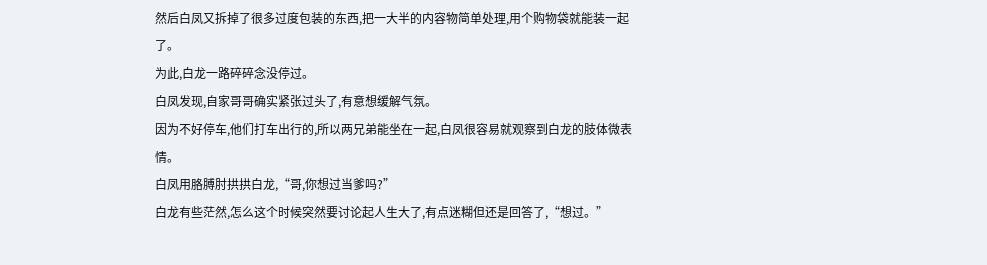然后白凤又拆掉了很多过度包装的东西,把一大半的内容物简单处理,用个购物袋就能装一起了。
为此,白龙一路碎碎念没停过。
白凤发现,自家哥哥确实紧张过头了,有意想缓解气氛。
因为不好停车,他们打车出行的,所以两兄弟能坐在一起,白凤很容易就观察到白龙的肢体微表情。
白凤用胳膊肘拱拱白龙,“哥,你想过当爹吗?”
白龙有些茫然,怎么这个时候突然要讨论起人生大了,有点迷糊但还是回答了,“想过。”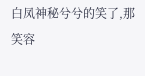白凤神秘兮兮的笑了,那笑容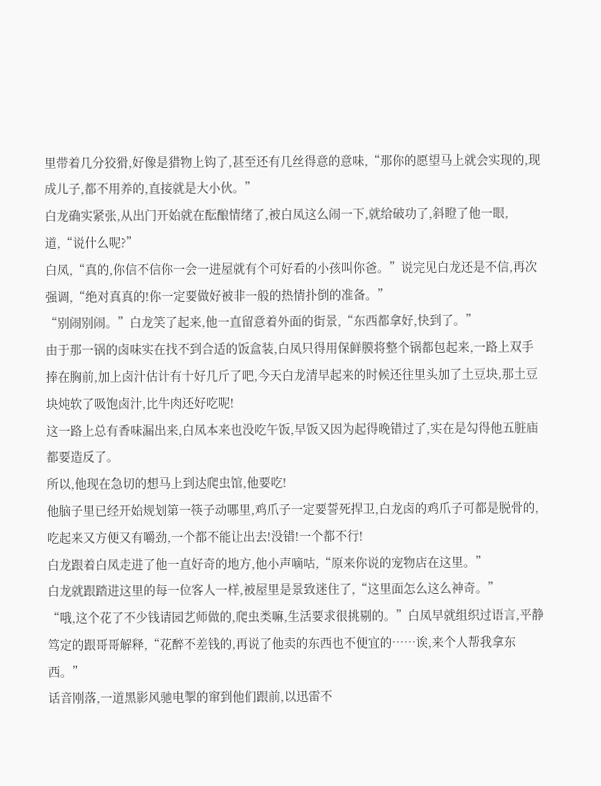里带着几分狡猾,好像是猎物上钩了,甚至还有几丝得意的意味,“那你的愿望马上就会实现的,现成儿子,都不用养的,直接就是大小伙。”
白龙确实紧张,从出门开始就在酝酿情绪了,被白凤这么闹一下,就给破功了,斜瞪了他一眼,道,“说什么呢?”
白凤,“真的,你信不信你一会一进屋就有个可好看的小孩叫你爸。”说完见白龙还是不信,再次强调,“绝对真真的!你一定要做好被非一般的热情扑倒的准备。”
“别闹别闹。”白龙笑了起来,他一直留意着外面的街景,“东西都拿好,快到了。”
由于那一锅的卤味实在找不到合适的饭盒装,白凤只得用保鲜膜将整个锅都包起来,一路上双手捧在胸前,加上卤汁估计有十好几斤了吧,今天白龙清早起来的时候还往里头加了土豆块,那土豆块炖软了吸饱卤汁,比牛肉还好吃呢!
这一路上总有香味漏出来,白凤本来也没吃午饭,早饭又因为起得晚错过了,实在是勾得他五脏庙都要造反了。
所以,他现在急切的想马上到达爬虫馆,他要吃!
他脑子里已经开始规划第一筷子动哪里,鸡爪子一定要誓死捍卫,白龙卤的鸡爪子可都是脱骨的,吃起来又方便又有嚼劲,一个都不能让出去!没错!一个都不行!
白龙跟着白凤走进了他一直好奇的地方,他小声嘀咕,“原来你说的宠物店在这里。”
白龙就跟踏进这里的每一位客人一样,被屋里是景致迷住了,“这里面怎么这么神奇。”
“哦,这个花了不少钱请园艺师做的,爬虫类嘛,生活要求很挑剔的。”白凤早就组织过语言,平静笃定的跟哥哥解释,“花醉不差钱的,再说了他卖的东西也不便宜的……诶,来个人帮我拿东西。”
话音刚落,一道黑影风驰电掣的窜到他们跟前,以迅雷不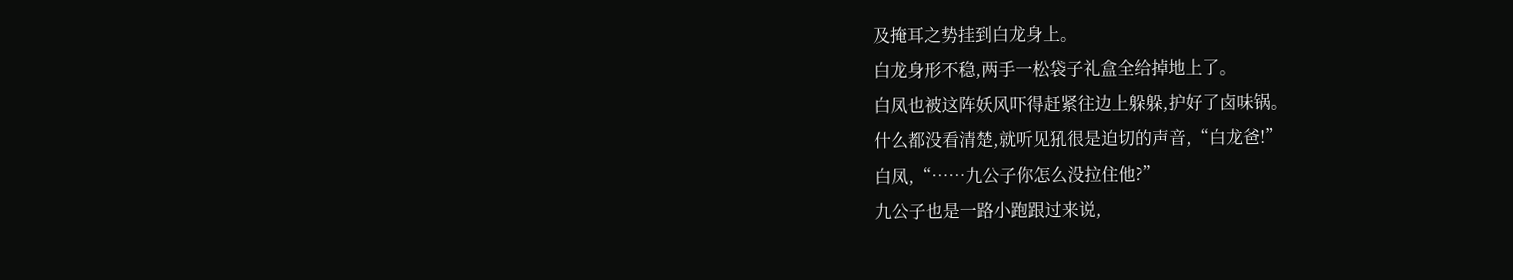及掩耳之势挂到白龙身上。
白龙身形不稳,两手一松袋子礼盒全给掉地上了。
白凤也被这阵妖风吓得赶紧往边上躲躲,护好了卤味锅。
什么都没看清楚,就听见犼很是迫切的声音,“白龙爸!”
白凤,“……九公子你怎么没拉住他?”
九公子也是一路小跑跟过来说,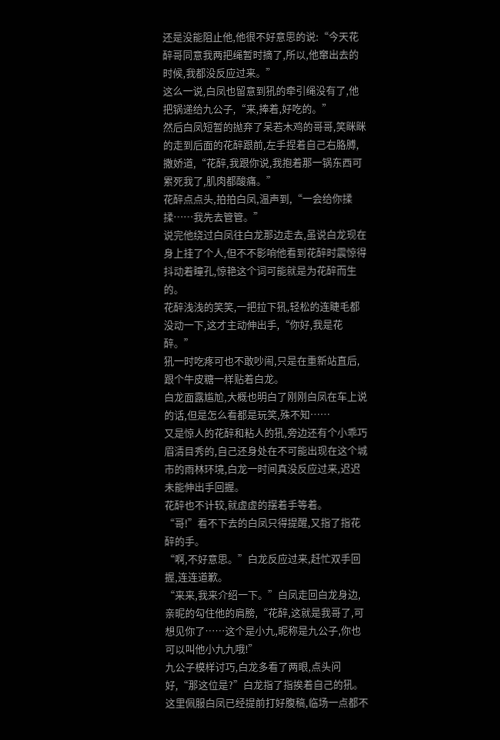还是没能阻止他,他很不好意思的说:“今天花醉哥同意我两把绳暂时摘了,所以,他窜出去的时候,我都没反应过来。”
这么一说,白凤也留意到犼的牵引绳没有了,他把锅递给九公子,“来,捧着,好吃的。”
然后白凤短暂的抛弃了呆若木鸡的哥哥,笑眯眯的走到后面的花醉跟前,左手捏着自己右胳膊,撒娇道,“花醉,我跟你说,我抱着那一锅东西可累死我了,肌肉都酸痛。”
花醉点点头,拍拍白凤,温声到,“一会给你揉揉……我先去管管。”
说完他绕过白凤往白龙那边走去,虽说白龙现在身上挂了个人,但不不影响他看到花醉时震惊得抖动着瞳孔,惊艳这个词可能就是为花醉而生的。
花醉浅浅的笑笑,一把拉下犼,轻松的连睫毛都没动一下,这才主动伸出手,“你好,我是花醉。”
犼一时吃疼可也不敢吵闹,只是在重新站直后,跟个牛皮糖一样贴着白龙。
白龙面露尴尬,大概也明白了刚刚白凤在车上说的话,但是怎么看都是玩笑,殊不知……
又是惊人的花醉和粘人的犼,旁边还有个小乖巧眉清目秀的,自己还身处在不可能出现在这个城市的雨林环境,白龙一时间真没反应过来,迟迟未能伸出手回握。
花醉也不计较,就虚虚的摆着手等着。
“哥!”看不下去的白凤只得提醒,又指了指花醉的手。
“啊,不好意思。”白龙反应过来,赶忙双手回握,连连道歉。
“来来,我来介绍一下。”白凤走回白龙身边,亲昵的勾住他的肩膀,“花醉,这就是我哥了,可想见你了……这个是小九,昵称是九公子,你也可以叫他小九九哦!”
九公子模样讨巧,白龙多看了两眼,点头问好,“那这位是?”白龙指了指挨着自己的犼。
这里佩服白凤已经提前打好腹稿,临场一点都不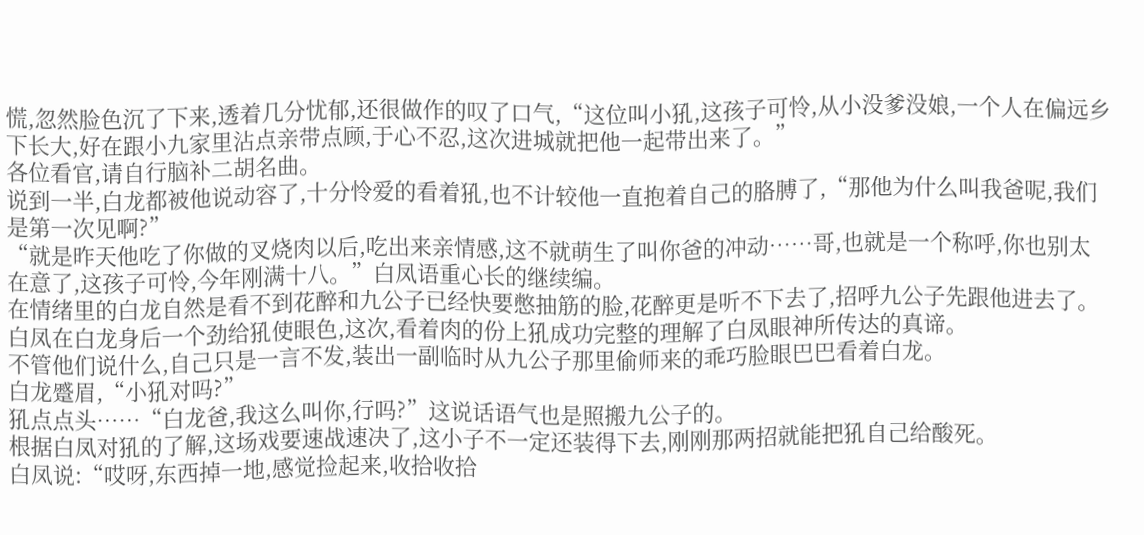慌,忽然脸色沉了下来,透着几分忧郁,还很做作的叹了口气,“这位叫小犼,这孩子可怜,从小没爹没娘,一个人在偏远乡下长大,好在跟小九家里沾点亲带点顾,于心不忍,这次进城就把他一起带出来了。”
各位看官,请自行脑补二胡名曲。
说到一半,白龙都被他说动容了,十分怜爱的看着犼,也不计较他一直抱着自己的胳膊了,“那他为什么叫我爸呢,我们是第一次见啊?”
“就是昨天他吃了你做的叉烧肉以后,吃出来亲情感,这不就萌生了叫你爸的冲动……哥,也就是一个称呼,你也别太在意了,这孩子可怜,今年刚满十八。”白凤语重心长的继续编。
在情绪里的白龙自然是看不到花醉和九公子已经快要憋抽筋的脸,花醉更是听不下去了,招呼九公子先跟他进去了。
白凤在白龙身后一个劲给犼使眼色,这次,看着肉的份上犼成功完整的理解了白凤眼神所传达的真谛。
不管他们说什么,自己只是一言不发,装出一副临时从九公子那里偷师来的乖巧脸眼巴巴看着白龙。
白龙蹙眉,“小犼对吗?”
犼点点头……“白龙爸,我这么叫你,行吗?”这说话语气也是照搬九公子的。
根据白凤对犼的了解,这场戏要速战速决了,这小子不一定还装得下去,刚刚那两招就能把犼自己给酸死。
白凤说:“哎呀,东西掉一地,感觉捡起来,收拾收拾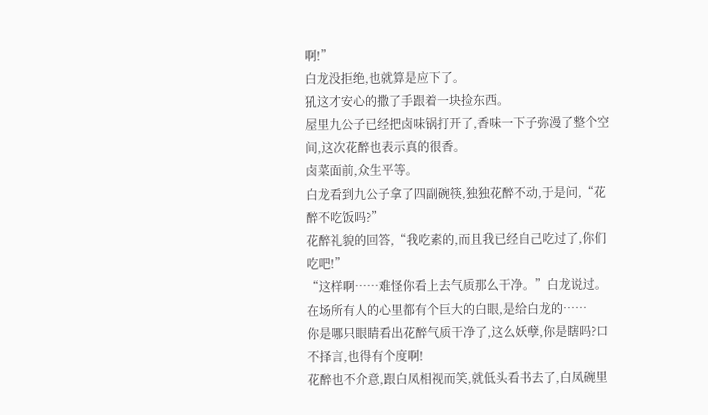啊!”
白龙没拒绝,也就算是应下了。
犼这才安心的撒了手跟着一块捡东西。
屋里九公子已经把卤味锅打开了,香味一下子弥漫了整个空间,这次花醉也表示真的很香。
卤菜面前,众生平等。
白龙看到九公子拿了四副碗筷,独独花醉不动,于是问,“花醉不吃饭吗?”
花醉礼貌的回答,“我吃素的,而且我已经自己吃过了,你们吃吧!”
“这样啊……难怪你看上去气质那么干净。”白龙说过。
在场所有人的心里都有个巨大的白眼,是给白龙的……
你是哪只眼睛看出花醉气质干净了,这么妖孽,你是瞎吗?口不择言,也得有个度啊!
花醉也不介意,跟白凤相视而笑,就低头看书去了,白凤碗里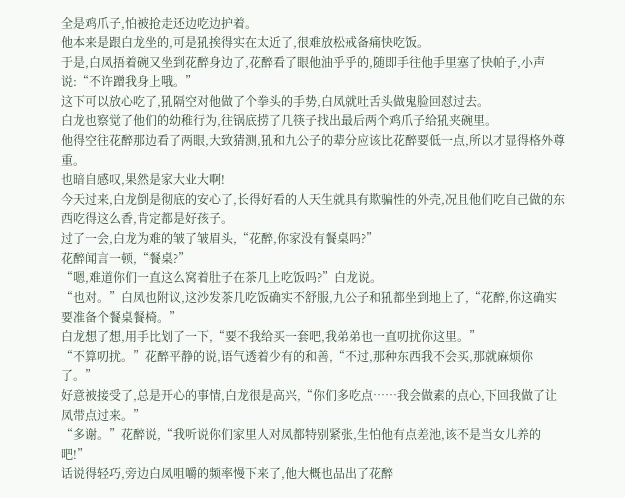全是鸡爪子,怕被抢走还边吃边护着。
他本来是跟白龙坐的,可是犼挨得实在太近了,很难放松戒备痛快吃饭。
于是,白凤捂着碗又坐到花醉身边了,花醉看了眼他油乎乎的,随即手往他手里塞了快帕子,小声说:“不许蹭我身上哦。”
这下可以放心吃了,犼隔空对他做了个拳头的手势,白凤就吐舌头做鬼脸回怼过去。
白龙也察觉了他们的幼稚行为,往锅底捞了几筷子找出最后两个鸡爪子给犼夹碗里。
他得空往花醉那边看了两眼,大致猜测,犼和九公子的辈分应该比花醉要低一点,所以才显得格外尊重。
也暗自感叹,果然是家大业大啊!
今天过来,白龙倒是彻底的安心了,长得好看的人天生就具有欺骗性的外壳,况且他们吃自己做的东西吃得这么香,肯定都是好孩子。
过了一会,白龙为难的皱了皱眉头,“花醉,你家没有餐桌吗?”
花醉闻言一顿,“餐桌?”
“嗯,难道你们一直这么窝着肚子在茶几上吃饭吗?”白龙说。
“也对。”白凤也附议,这沙发茶几吃饭确实不舒服,九公子和犼都坐到地上了,“花醉,你这确实要准备个餐桌餐椅。”
白龙想了想,用手比划了一下,“要不我给买一套吧,我弟弟也一直叨扰你这里。”
“不算叨扰。”花醉平静的说,语气透着少有的和善,“不过,那种东西我不会买,那就麻烦你了。”
好意被接受了,总是开心的事情,白龙很是高兴,“你们多吃点……我会做素的点心,下回我做了让凤带点过来。”
“多谢。”花醉说,“我听说你们家里人对凤都特别紧张,生怕他有点差池,该不是当女儿养的吧!”
话说得轻巧,旁边白凤咀嚼的频率慢下来了,他大概也品出了花醉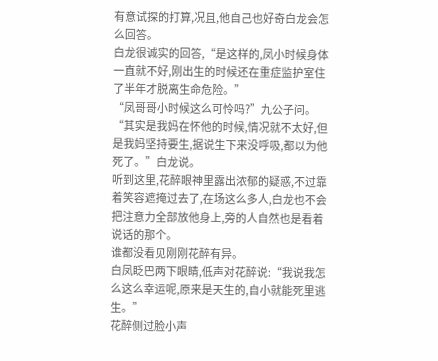有意试探的打算,况且,他自己也好奇白龙会怎么回答。
白龙很诚实的回答,“是这样的,凤小时候身体一直就不好,刚出生的时候还在重症监护室住了半年才脱离生命危险。”
“凤哥哥小时候这么可怜吗?”九公子问。
“其实是我妈在怀他的时候,情况就不太好,但是我妈坚持要生,据说生下来没呼吸,都以为他死了。”白龙说。
听到这里,花醉眼神里露出浓郁的疑惑,不过靠着笑容遮掩过去了,在场这么多人,白龙也不会把注意力全部放他身上,旁的人自然也是看着说话的那个。
谁都没看见刚刚花醉有异。
白凤眨巴两下眼睛,低声对花醉说:“我说我怎么这么幸运呢,原来是天生的,自小就能死里逃生。”
花醉侧过脸小声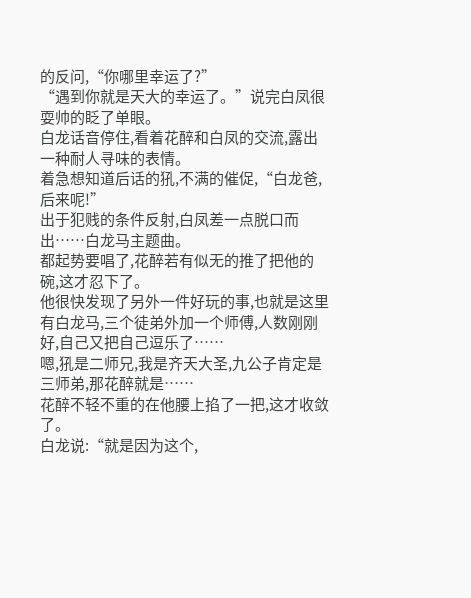的反问,“你哪里幸运了?”
“遇到你就是天大的幸运了。”说完白凤很耍帅的眨了单眼。
白龙话音停住,看着花醉和白凤的交流,露出一种耐人寻味的表情。
着急想知道后话的犼,不满的催促,“白龙爸,后来呢!”
出于犯贱的条件反射,白凤差一点脱口而出……白龙马主题曲。
都起势要唱了,花醉若有似无的推了把他的碗,这才忍下了。
他很快发现了另外一件好玩的事,也就是这里有白龙马,三个徒弟外加一个师傅,人数刚刚好,自己又把自己逗乐了……
嗯,犼是二师兄,我是齐天大圣,九公子肯定是三师弟,那花醉就是……
花醉不轻不重的在他腰上掐了一把,这才收敛了。
白龙说:“就是因为这个,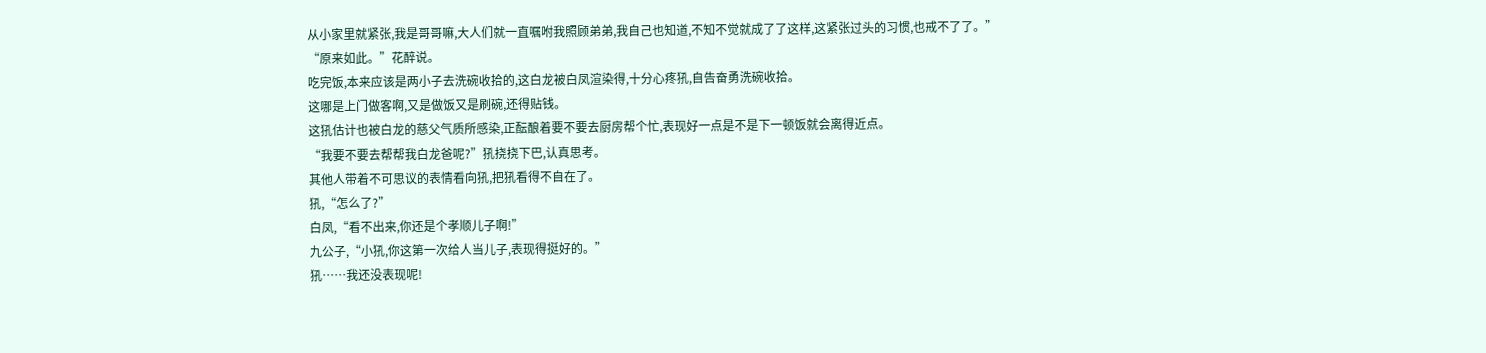从小家里就紧张,我是哥哥嘛,大人们就一直嘱咐我照顾弟弟,我自己也知道,不知不觉就成了了这样,这紧张过头的习惯,也戒不了了。”
“原来如此。”花醉说。
吃完饭,本来应该是两小子去洗碗收拾的,这白龙被白凤渲染得,十分心疼犼,自告奋勇洗碗收拾。
这哪是上门做客啊,又是做饭又是刷碗,还得贴钱。
这犼估计也被白龙的慈父气质所感染,正酝酿着要不要去厨房帮个忙,表现好一点是不是下一顿饭就会离得近点。
“我要不要去帮帮我白龙爸呢?”犼挠挠下巴,认真思考。
其他人带着不可思议的表情看向犼,把犼看得不自在了。
犼,“怎么了?”
白凤,“看不出来,你还是个孝顺儿子啊!”
九公子,“小犼,你这第一次给人当儿子,表现得挺好的。”
犼……我还没表现呢!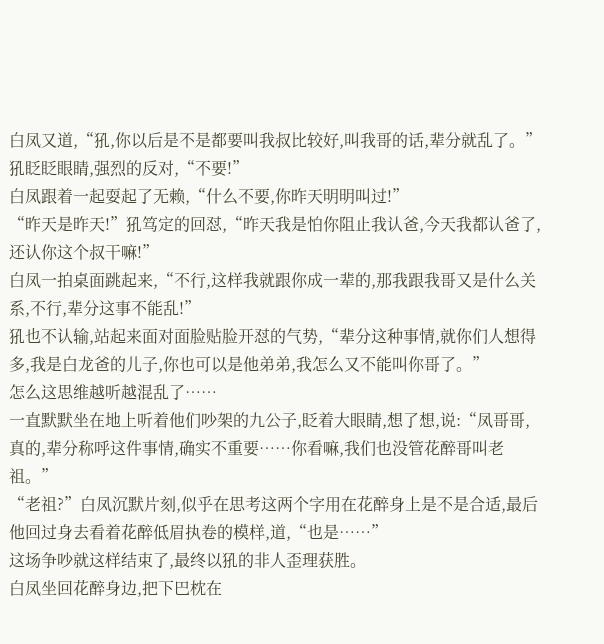白凤又道,“犼,你以后是不是都要叫我叔比较好,叫我哥的话,辈分就乱了。”
犼眨眨眼睛,强烈的反对,“不要!”
白凤跟着一起耍起了无赖,“什么不要,你昨天明明叫过!”
“昨天是昨天!”犼笃定的回怼,“昨天我是怕你阻止我认爸,今天我都认爸了,还认你这个叔干嘛!”
白凤一拍桌面跳起来,“不行,这样我就跟你成一辈的,那我跟我哥又是什么关系,不行,辈分这事不能乱!”
犼也不认输,站起来面对面脸贴脸开怼的气势,“辈分这种事情,就你们人想得多,我是白龙爸的儿子,你也可以是他弟弟,我怎么又不能叫你哥了。”
怎么这思维越听越混乱了……
一直默默坐在地上听着他们吵架的九公子,眨着大眼睛,想了想,说:“凤哥哥,真的,辈分称呼这件事情,确实不重要……你看嘛,我们也没管花醉哥叫老祖。”
“老祖?”白凤沉默片刻,似乎在思考这两个字用在花醉身上是不是合适,最后他回过身去看着花醉低眉执卷的模样,道,“也是……”
这场争吵就这样结束了,最终以犼的非人歪理获胜。
白凤坐回花醉身边,把下巴枕在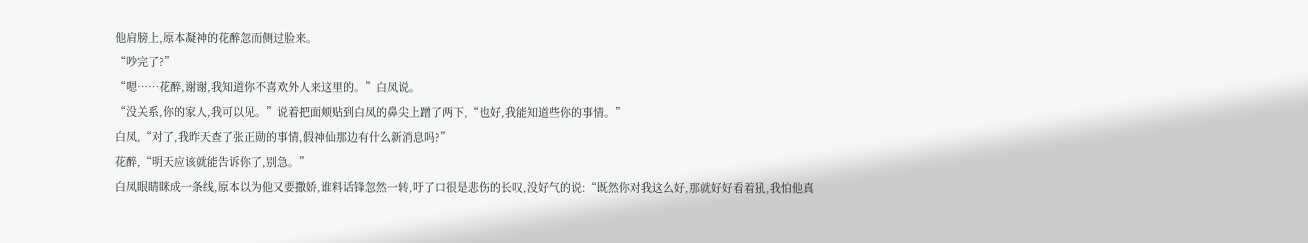他肩膀上,原本凝神的花醉忽而侧过脸来。
“吵完了?”
“嗯……花醉,谢谢,我知道你不喜欢外人来这里的。”白凤说。
“没关系,你的家人,我可以见。”说着把面颊贴到白凤的鼻尖上蹭了两下,“也好,我能知道些你的事情。”
白凤,“对了,我昨天查了张正勋的事情,假神仙那边有什么新消息吗?”
花醉,“明天应该就能告诉你了,别急。”
白凤眼睛眯成一条线,原本以为他又要撒娇,谁料话锋忽然一转,吁了口很是悲伤的长叹,没好气的说:“既然你对我这么好,那就好好看着犼,我怕他真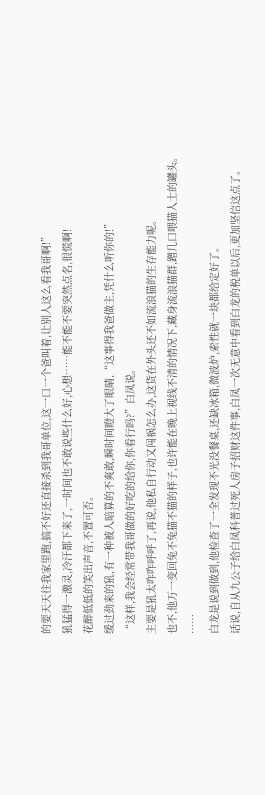的要天天往我家里跑,搞不好还直接杀到我哥单位,这一口一个爸叫着,让别人这么看我哥啊!”
犼猛得一激灵,冷汗都下来了,一时间也不敢说些什么好,心想……能不能不要突然点名,很慌啊!
花醉低低的笑出声音,不置可否。
缓过劲来的犼,有一种被人暗算的不爽敢,瞬时间瞪大了眼睛,“这事得我爸做主,凭什么听你的!”
“这样,我会经常带我哥做的好吃的给你,你看行吗?”白凤说。
主要是犼太咋咋呼呼了,再说,他私自行动又闯祸怎么办,这货在外头还不如流浪猫的生存能力呢。
也不,他万一变回兔不兔猫不猫的样子,也许能在晚上视线不清的情况下,藏身流浪猫群,蹭几口喂猫人士的罐头。
……
白龙是说到做到,他检查了一全发现不光没餐桌,还缺冰箱,微波炉,索性就一块都给定好了。
话说,自从九公子给白凤科普过死人房子招财这件事,白凤一次无意中看到白龙的税单以后,更加坚信这点了。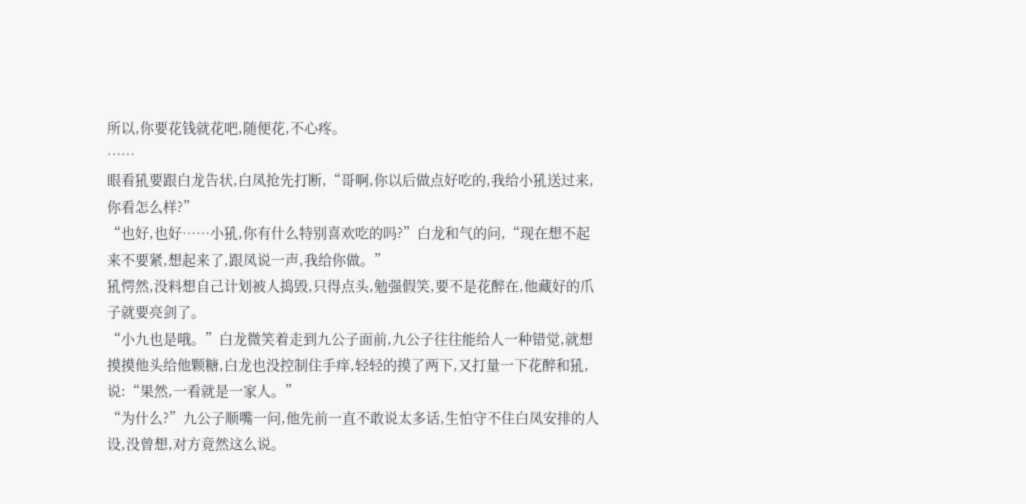所以,你要花钱就花吧,随便花,不心疼。
……
眼看犼要跟白龙告状,白凤抢先打断,“哥啊,你以后做点好吃的,我给小犼送过来,你看怎么样?”
“也好,也好……小犼,你有什么特别喜欢吃的吗?”白龙和气的问,“现在想不起来不要紧,想起来了,跟凤说一声,我给你做。”
犼愕然,没料想自己计划被人捣毁,只得点头,勉强假笑,要不是花醉在,他藏好的爪子就要亮剑了。
“小九也是哦。”白龙微笑着走到九公子面前,九公子往往能给人一种错觉,就想摸摸他头给他颗糖,白龙也没控制住手痒,轻轻的摸了两下,又打量一下花醉和犼,说:“果然,一看就是一家人。”
“为什么?”九公子顺嘴一问,他先前一直不敢说太多话,生怕守不住白凤安排的人设,没曾想,对方竟然这么说。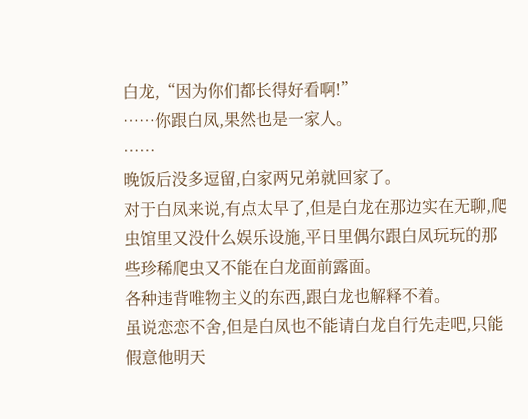白龙,“因为你们都长得好看啊!”
……你跟白凤,果然也是一家人。
……
晚饭后没多逗留,白家两兄弟就回家了。
对于白凤来说,有点太早了,但是白龙在那边实在无聊,爬虫馆里又没什么娱乐设施,平日里偶尔跟白凤玩玩的那些珍稀爬虫又不能在白龙面前露面。
各种违背唯物主义的东西,跟白龙也解释不着。
虽说恋恋不舍,但是白凤也不能请白龙自行先走吧,只能假意他明天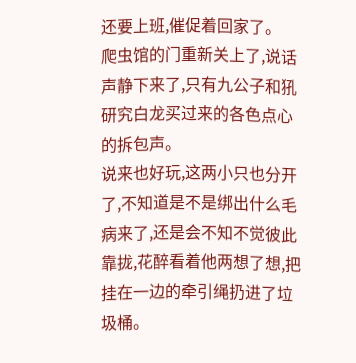还要上班,催促着回家了。
爬虫馆的门重新关上了,说话声静下来了,只有九公子和犼研究白龙买过来的各色点心的拆包声。
说来也好玩,这两小只也分开了,不知道是不是绑出什么毛病来了,还是会不知不觉彼此靠拢,花醉看着他两想了想,把挂在一边的牵引绳扔进了垃圾桶。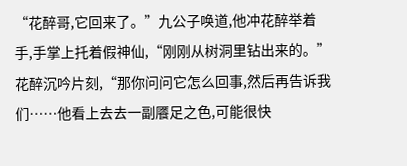“花醉哥,它回来了。”九公子唤道,他冲花醉举着手,手掌上托着假神仙,“刚刚从树洞里钻出来的。”
花醉沉吟片刻,“那你问问它怎么回事,然后再告诉我们……他看上去去一副餍足之色,可能很快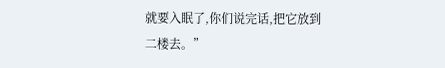就要入眠了,你们说完话,把它放到二楼去。”